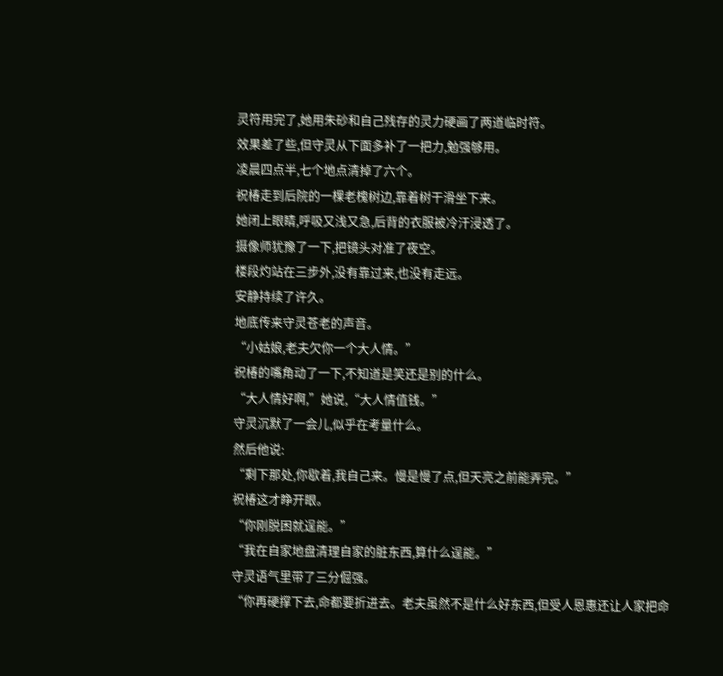灵符用完了,她用朱砂和自己残存的灵力硬画了两道临时符。
效果差了些,但守灵从下面多补了一把力,勉强够用。
凌晨四点半,七个地点清掉了六个。
祝椿走到后院的一棵老槐树边,靠着树干滑坐下来。
她闭上眼睛,呼吸又浅又急,后背的衣服被冷汗浸透了。
摄像师犹豫了一下,把镜头对准了夜空。
楼段灼站在三步外,没有靠过来,也没有走远。
安静持续了许久。
地底传来守灵苍老的声音。
“小姑娘,老夫欠你一个大人情。”
祝椿的嘴角动了一下,不知道是笑还是别的什么。
“大人情好啊,”她说,“大人情值钱。”
守灵沉默了一会儿,似乎在考量什么。
然后他说:
“剩下那处,你歇着,我自己来。慢是慢了点,但天亮之前能弄完。”
祝椿这才睁开眼。
“你刚脱困就逞能。”
“我在自家地盘清理自家的脏东西,算什么逞能。”
守灵语气里带了三分倔强。
“你再硬撑下去,命都要折进去。老夫虽然不是什么好东西,但受人恩惠还让人家把命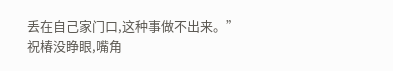丢在自己家门口,这种事做不出来。”
祝椿没睁眼,嘴角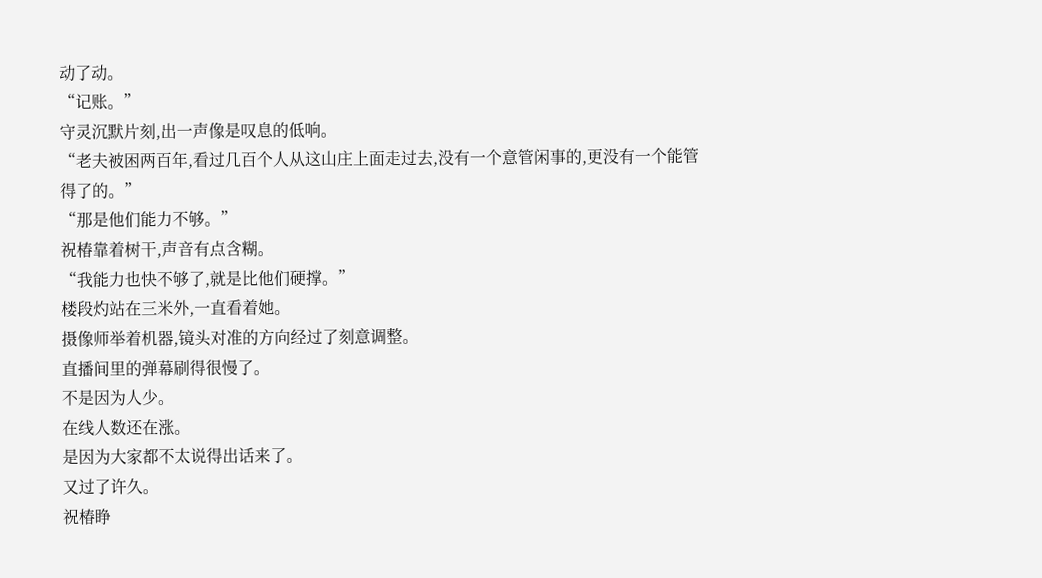动了动。
“记账。”
守灵沉默片刻,出一声像是叹息的低响。
“老夫被困两百年,看过几百个人从这山庄上面走过去,没有一个意管闲事的,更没有一个能管得了的。”
“那是他们能力不够。”
祝椿靠着树干,声音有点含糊。
“我能力也快不够了,就是比他们硬撑。”
楼段灼站在三米外,一直看着她。
摄像师举着机器,镜头对准的方向经过了刻意调整。
直播间里的弹幕刷得很慢了。
不是因为人少。
在线人数还在涨。
是因为大家都不太说得出话来了。
又过了许久。
祝椿睁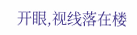开眼,视线落在楼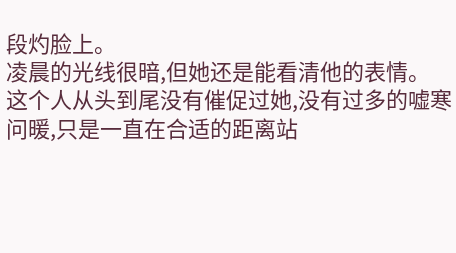段灼脸上。
凌晨的光线很暗,但她还是能看清他的表情。
这个人从头到尾没有催促过她,没有过多的嘘寒问暖,只是一直在合适的距离站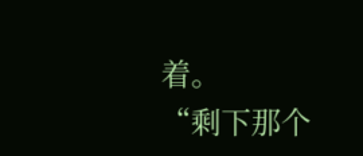着。
“剩下那个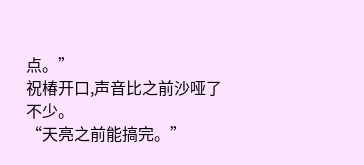点。”
祝椿开口,声音比之前沙哑了不少。
“天亮之前能搞完。”